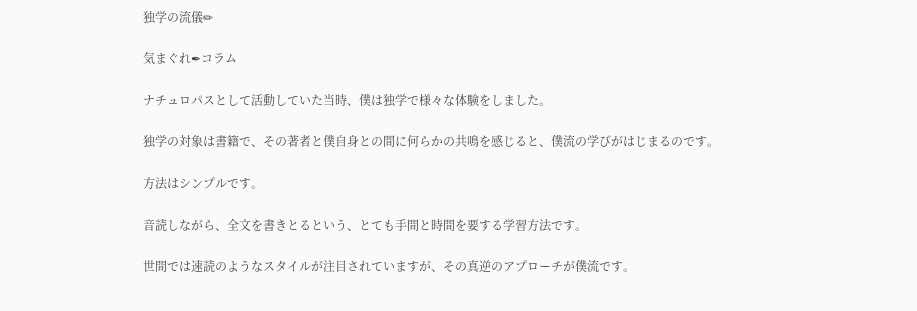独学の流儀✏

気まぐれ✒コラム

ナチュロパスとして活動していた当時、僕は独学で様々な体験をしました。

独学の対象は書籍で、その著者と僕自身との間に何らかの共鳴を感じると、僕流の学びがはじまるのです。

方法はシンプルです。

音読しながら、全文を書きとるという、とても手間と時間を要する学習方法です。

世間では速読のようなスタイルが注目されていますが、その真逆のアプローチが僕流です。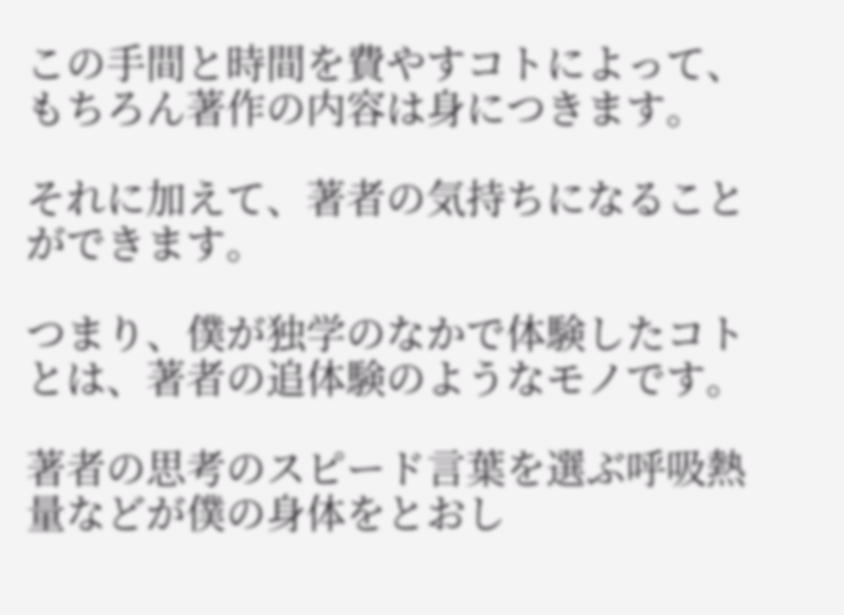この手間と時間を費やすコトによって、もちろん著作の内容は身につきます。

それに加えて、著者の気持ちになることができます。

つまり、僕が独学のなかで体験したコトとは、著者の追体験のようなモノです。

著者の思考のスピード言葉を選ぶ呼吸熱量などが僕の身体をとおし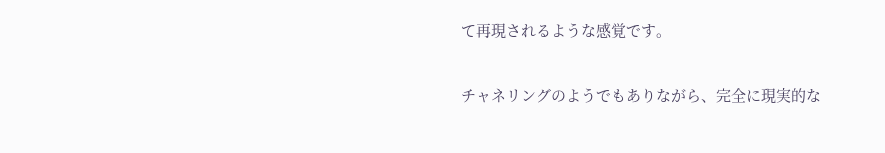て再現されるような感覚です。

チャネリングのようでもありながら、完全に現実的な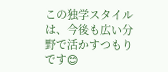この独学スタイルは、今後も広い分野で活かすつもりです😊